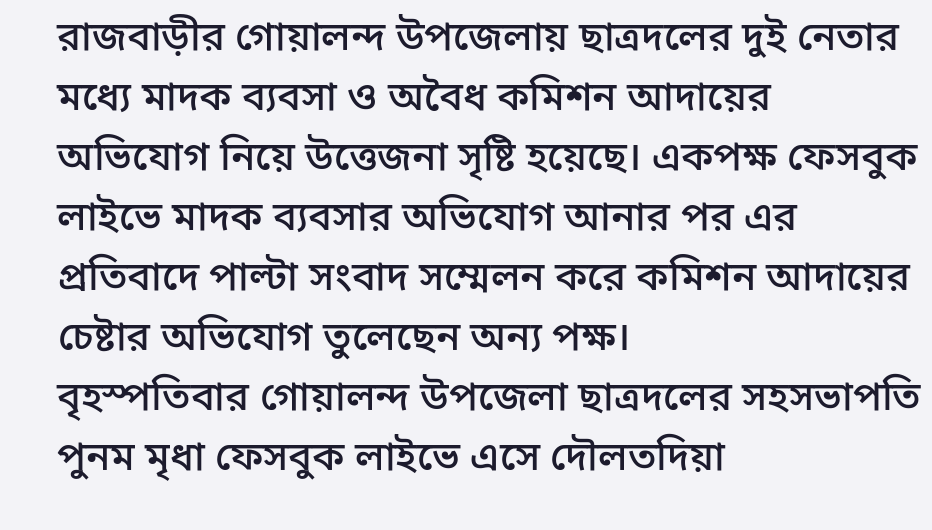রাজবাড়ীর গোয়ালন্দ উপজেলায় ছাত্রদলের দুই নেতার মধ্যে মাদক ব্যবসা ও অবৈধ কমিশন আদায়ের অভিযোগ নিয়ে উত্তেজনা সৃষ্টি হয়েছে। একপক্ষ ফেসবুক লাইভে মাদক ব্যবসার অভিযোগ আনার পর এর প্রতিবাদে পাল্টা সংবাদ সম্মেলন করে কমিশন আদায়ের চেষ্টার অভিযোগ তুলেছেন অন্য পক্ষ।
বৃহস্পতিবার গোয়ালন্দ উপজেলা ছাত্রদলের সহসভাপতি পুনম মৃধা ফেসবুক লাইভে এসে দৌলতদিয়া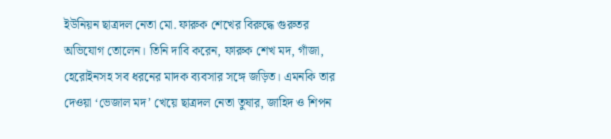ইউনিয়ন ছাত্রদল নেতা মো. ফারুক শেখের বিরুদ্ধে গুরুতর অভিযোগ তোলেন। তিনি দাবি করেন, ফারুক শেখ মদ, গাঁজা, হেরোইনসহ সব ধরনের মাদক ব্যবসার সঙ্গে জড়িত। এমনকি তার দেওয়া ‘ভেজাল মদ’ খেয়ে ছাত্রদল নেতা তুষার, জাহিদ ও শিপন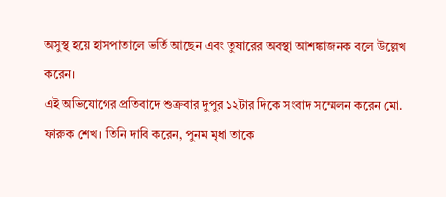অসুস্থ হয়ে হাসপাতালে ভর্তি আছেন এবং তুষারের অবস্থা আশঙ্কাজনক বলে উল্লেখ করেন।
এই অভিযোগের প্রতিবাদে শুক্রবার দুপুর ১২টার দিকে সংবাদ সম্মেলন করেন মো. ফারুক শেখ। তিনি দাবি করেন, পুনম মৃধা তাকে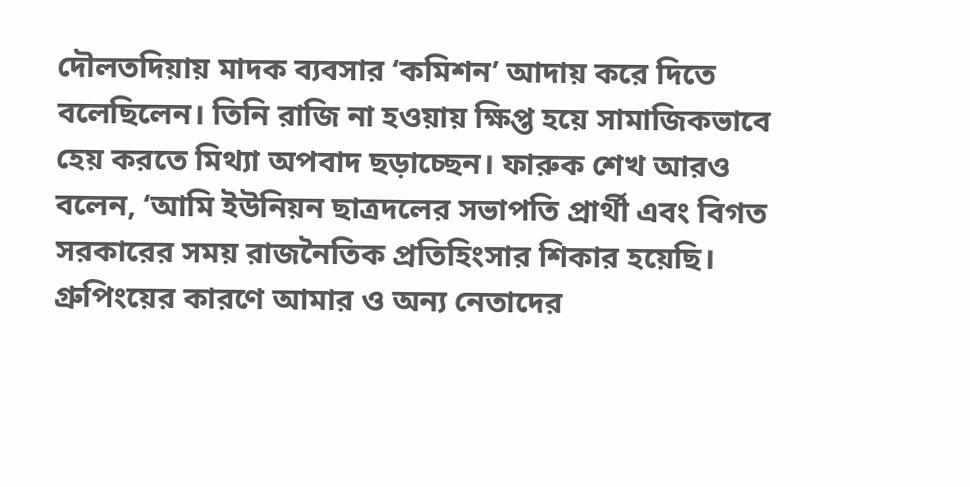দৌলতদিয়ায় মাদক ব্যবসার ‘কমিশন’ আদায় করে দিতে বলেছিলেন। তিনি রাজি না হওয়ায় ক্ষিপ্ত হয়ে সামাজিকভাবে হেয় করতে মিথ্যা অপবাদ ছড়াচ্ছেন। ফারুক শেখ আরও বলেন, ‘আমি ইউনিয়ন ছাত্রদলের সভাপতি প্রার্থী এবং বিগত সরকারের সময় রাজনৈতিক প্রতিহিংসার শিকার হয়েছি। গ্রুপিংয়ের কারণে আমার ও অন্য নেতাদের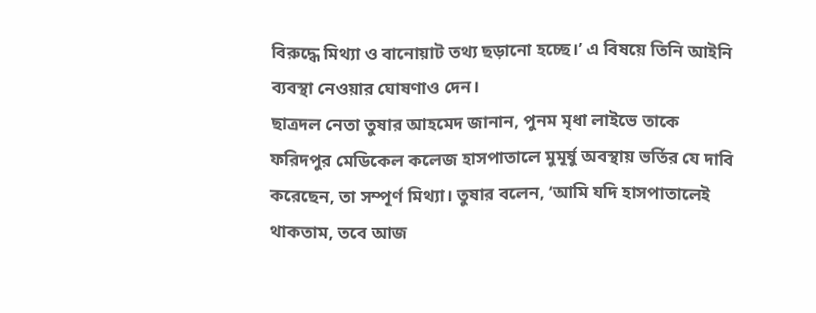বিরুদ্ধে মিথ্যা ও বানোয়াট তথ্য ছড়ানো হচ্ছে।’ এ বিষয়ে তিনি আইনি ব্যবস্থা নেওয়ার ঘোষণাও দেন।
ছাত্রদল নেতা তুষার আহমেদ জানান, পুনম মৃধা লাইভে তাকে ফরিদপুর মেডিকেল কলেজ হাসপাতালে মুমূর্ষু অবস্থায় ভর্তির যে দাবি করেছেন, তা সম্পূর্ণ মিথ্যা। তুষার বলেন, ‘আমি যদি হাসপাতালেই থাকতাম, তবে আজ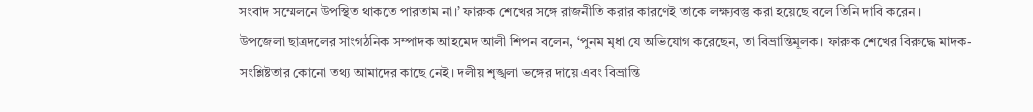সংবাদ সম্মেলনে উপস্থিত থাকতে পারতাম না।’ ফারুক শেখের সঙ্গে রাজনীতি করার কারণেই তাকে লক্ষ্যবস্তু করা হয়েছে বলে তিনি দাবি করেন।
উপজেলা ছাত্রদলের সাংগঠনিক সম্পাদক আহমেদ আলী শিপন বলেন, ‘পুনম মৃধা যে অভিযোগ করেছেন, তা বিভ্রান্তিমূলক। ফারুক শেখের বিরুদ্ধে মাদক-সংশ্লিষ্টতার কোনো তথ্য আমাদের কাছে নেই। দলীয় শৃঙ্খলা ভঙ্গের দায়ে এবং বিভ্রান্তি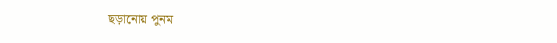ছড়ানোয় পুনম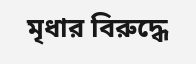মৃধার বিরুদ্ধে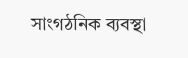সাংগঠনিক ব্যবস্থা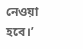নেওয়া হবে।’